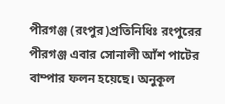পীরগঞ্জ (রংপুর)প্রতিনিধিঃ রংপুরের পীরগঞ্জ এবার সোনালী আঁশ পাটের বাম্পার ফলন হয়েছে। অনুকূল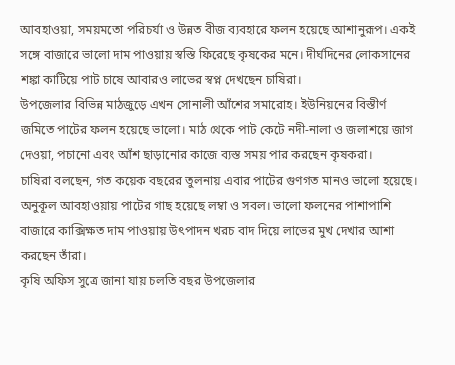আবহাওয়া, সময়মতো পরিচর্যা ও উন্নত বীজ ব্যবহারে ফলন হয়েছে আশানুরূপ। একই সঙ্গে বাজারে ভালো দাম পাওয়ায় স্বস্তি ফিরেছে কৃষকের মনে। দীর্ঘদিনের লোকসানের শঙ্কা কাটিয়ে পাট চাষে আবারও লাভের স্বপ্ন দেখছেন চাষিরা।
উপজেলার বিভিন্ন মাঠজুড়ে এখন সোনালী আঁশের সমারোহ। ইউনিয়নের বিস্তীর্ণ জমিতে পাটের ফলন হয়েছে ভালো। মাঠ থেকে পাট কেটে নদী-নালা ও জলাশয়ে জাগ দেওয়া, পচানো এবং আঁশ ছাড়ানোর কাজে ব্যস্ত সময় পার করছেন কৃষকরা।
চাষিরা বলছেন, গত কয়েক বছরের তুলনায় এবার পাটের গুণগত মানও ভালো হয়েছে। অনুকূল আবহাওয়ায় পাটের গাছ হয়েছে লম্বা ও সবল। ভালো ফলনের পাশাপাশি বাজারে কাক্সিক্ষত দাম পাওয়ায় উৎপাদন খরচ বাদ দিয়ে লাভের মুখ দেখার আশা করছেন তাঁরা।
কৃষি অফিস সুত্রে জানা যায় চলতি বছর উপজেলার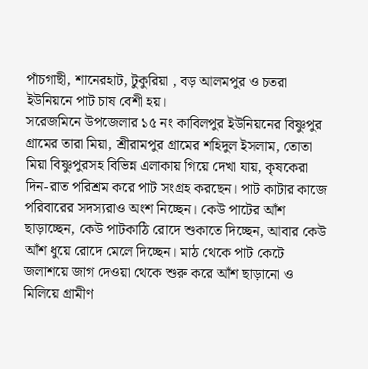পাঁচগাছী, শানেরহাট, টুকুরিয়া , বড় আলমপুর ও চতরা ইউনিয়নে পাট চাষ বেশী হয়।
সরেজমিনে উপজেলার ১৫ নং কাবিলপুর ইউনিয়নের বিষ্ণুপুর গ্রামের তারা মিয়া, শ্রীরামপুর গ্রামের শহিদুল ইসলাম, তোতা মিয়া বিষ্ণুপুরসহ বিভিন্ন এলাকায় গিয়ে দেখা যায়, কৃষকেরা দিন-রাত পরিশ্রম করে পাট সংগ্রহ করছেন। পাট কাটার কাজে পরিবারের সদস্যরাও অংশ নিচ্ছেন। কেউ পাটের আঁশ ছাড়াচ্ছেন, কেউ পাটকাঠি রোদে শুকাতে দিচ্ছেন, আবার কেউ আঁশ ধুয়ে রোদে মেলে দিচ্ছেন। মাঠ থেকে পাট কেটে জলাশয়ে জাগ দেওয়া থেকে শুরু করে আঁশ ছাড়ানো ও মিলিয়ে গ্রামীণ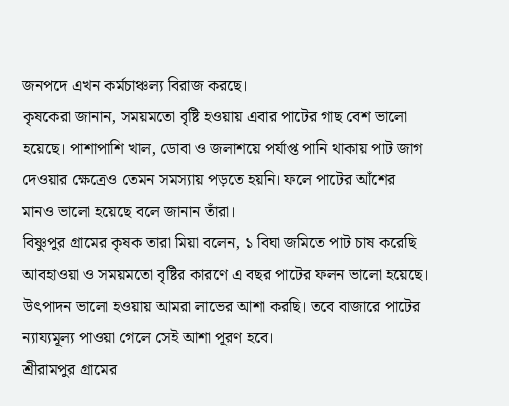জনপদে এখন কর্মচাঞ্চল্য বিরাজ করছে।
কৃষকেরা জানান, সময়মতো বৃষ্টি হওয়ায় এবার পাটের গাছ বেশ ভালো হয়েছে। পাশাপাশি খাল, ডোবা ও জলাশয়ে পর্যাপ্ত পানি থাকায় পাট জাগ দেওয়ার ক্ষেত্রেও তেমন সমস্যায় পড়তে হয়নি। ফলে পাটের আঁশের মানও ভালো হয়েছে বলে জানান তাঁরা।
বিষ্ণুপুর গ্রামের কৃষক তারা মিয়া বলেন, ১ বিঘা জমিতে পাট চাষ করেছি আবহাওয়া ও সময়মতো বৃষ্টির কারণে এ বছর পাটের ফলন ভালো হয়েছে। উৎপাদন ভালো হওয়ায় আমরা লাভের আশা করছি। তবে বাজারে পাটের ন্যায্যমূল্য পাওয়া গেলে সেই আশা পূরণ হবে।
শ্রীরামপুর গ্রামের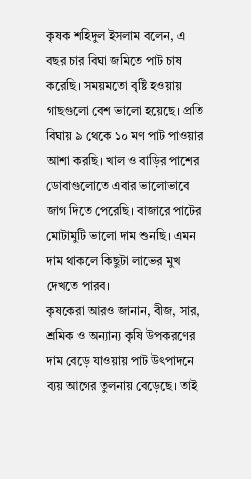কৃষক শহিদুল ইসলাম বলেন, এ বছর চার বিঘা জমিতে পাট চাষ করেছি। সময়মতো বৃষ্টি হওয়ায় গাছগুলো বেশ ভালো হয়েছে। প্রতি বিঘায় ৯ থেকে ১০ মণ পাট পাওয়ার আশা করছি। খাল ও বাড়ির পাশের ডোবাগুলোতে এবার ভালোভাবে জাগ দিতে পেরেছি। বাজারে পাটের মোটামুটি ভালো দাম শুনছি। এমন দাম থাকলে কিছুটা লাভের মুখ দেখতে পারব।
কৃষকেরা আরও জানান, বীজ, সার, শ্রমিক ও অন্যান্য কৃষি উপকরণের দাম বেড়ে যাওয়ায় পাট উৎপাদনে ব্যয় আগের তুলনায় বেড়েছে। তাই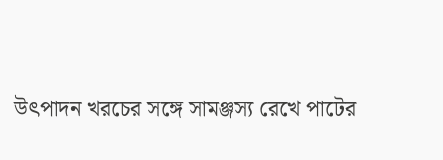উৎপাদন খরচের সঙ্গে সামঞ্জস্য রেখে পাটের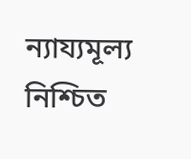ন্যায্যমূল্য নিশ্চিত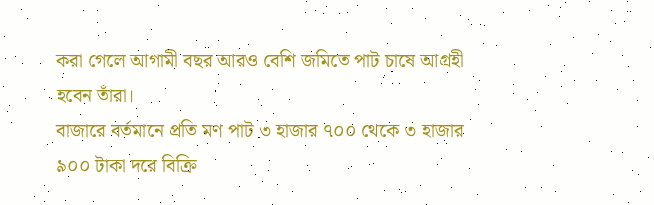করা গেলে আগামী বছর আরও বেশি জমিতে পাট চাষে আগ্রহী হবেন তাঁরা।
বাজারে বর্তমানে প্রতি মণ পাট ৩ হাজার ৭০০ থেকে ৩ হাজার ৯০০ টাকা দরে বিক্রি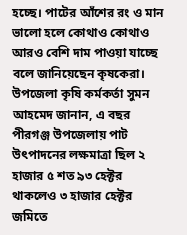হচ্ছে। পাটের আঁশের রং ও মান ভালো হলে কোথাও কোথাও আরও বেশি দাম পাওয়া যাচ্ছে বলে জানিয়েছেন কৃষকেরা।
উপজেলা কৃষি কর্মকর্তা সুমন আহমেদ জানান, এ বছর পীরগঞ্জ উপজেলায় পাট উৎপাদনের লক্ষমাত্রা ছিল ২ হাজার ৫ শত ৯৩ হেক্টর থাকলেও ৩ হাজার হেক্টর জমিতে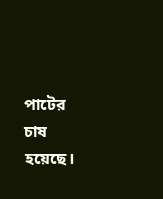পাটের চাষ হয়েছে।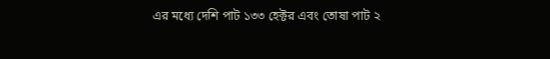এর মধ্যে দেশি পাট ১৩৩ হেক্টর এবং তোষা পাট ২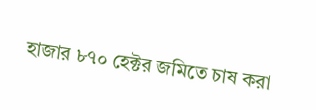হাজার ৮৭০ হেক্টর জমিতে চাষ করা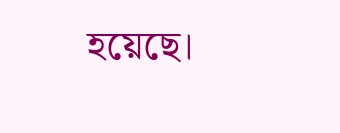হয়েছে।